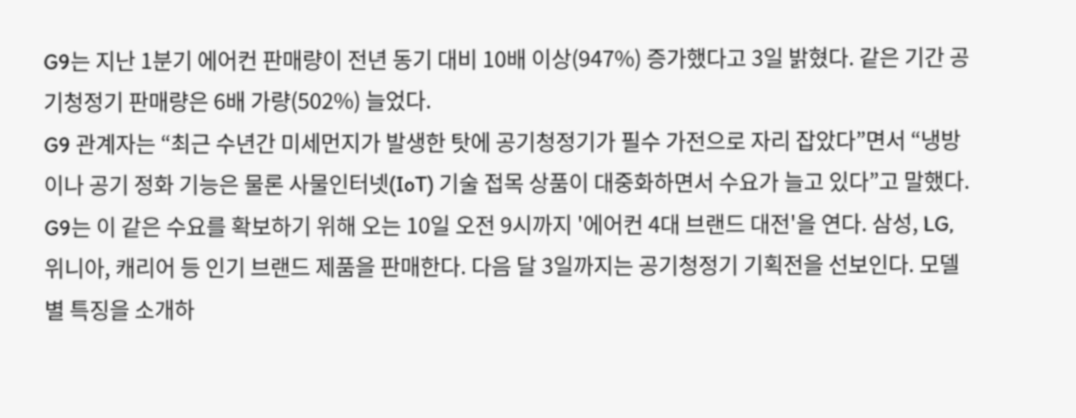G9는 지난 1분기 에어컨 판매량이 전년 동기 대비 10배 이상(947%) 증가했다고 3일 밝혔다. 같은 기간 공기청정기 판매량은 6배 가량(502%) 늘었다.
G9 관계자는 “최근 수년간 미세먼지가 발생한 탓에 공기청정기가 필수 가전으로 자리 잡았다”면서 “냉방이나 공기 정화 기능은 물론 사물인터넷(IoT) 기술 접목 상품이 대중화하면서 수요가 늘고 있다”고 말했다.
G9는 이 같은 수요를 확보하기 위해 오는 10일 오전 9시까지 '에어컨 4대 브랜드 대전'을 연다. 삼성, LG, 위니아, 캐리어 등 인기 브랜드 제품을 판매한다. 다음 달 3일까지는 공기청정기 기획전을 선보인다. 모델 별 특징을 소개하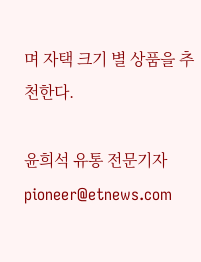며 자택 크기 별 상품을 추천한다.

윤희석 유통 전문기자 pioneer@etnews.com